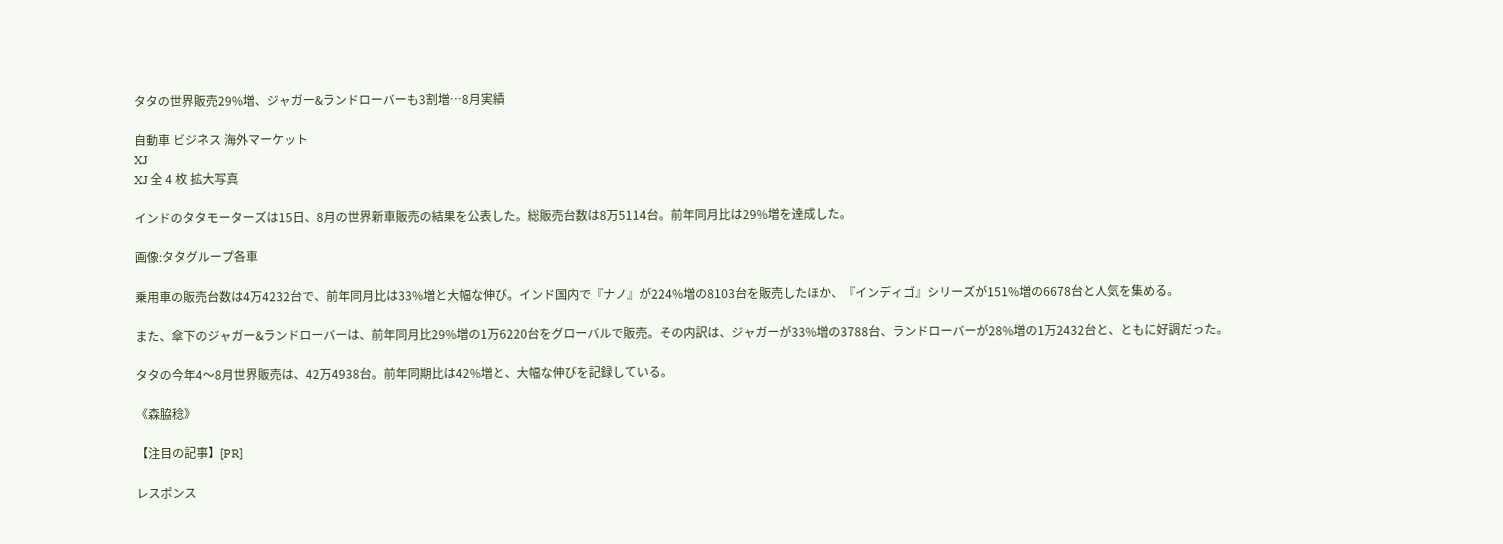タタの世界販売29%増、ジャガー&ランドローバーも3割増…8月実績

自動車 ビジネス 海外マーケット
XJ
XJ 全 4 枚 拡大写真

インドのタタモーターズは15日、8月の世界新車販売の結果を公表した。総販売台数は8万5114台。前年同月比は29%増を達成した。

画像:タタグループ各車

乗用車の販売台数は4万4232台で、前年同月比は33%増と大幅な伸び。インド国内で『ナノ』が224%増の8103台を販売したほか、『インディゴ』シリーズが151%増の6678台と人気を集める。

また、傘下のジャガー&ランドローバーは、前年同月比29%増の1万6220台をグローバルで販売。その内訳は、ジャガーが33%増の3788台、ランドローバーが28%増の1万2432台と、ともに好調だった。

タタの今年4〜8月世界販売は、42万4938台。前年同期比は42%増と、大幅な伸びを記録している。

《森脇稔》

【注目の記事】[PR]

レスポンス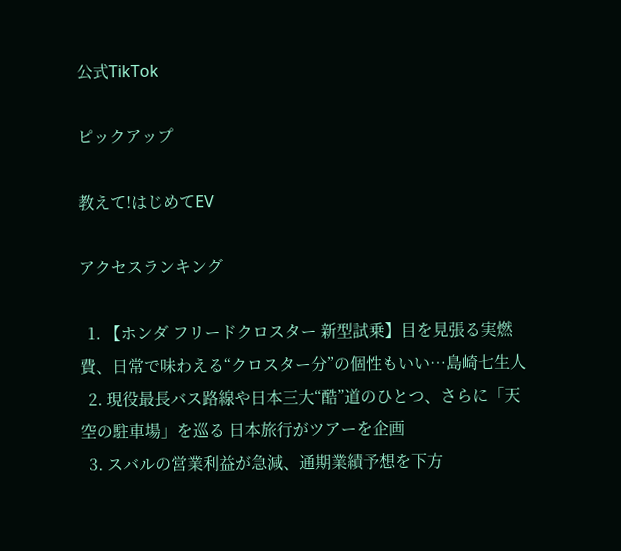公式TikTok

ピックアップ

教えて!はじめてEV

アクセスランキング

  1. 【ホンダ フリードクロスター 新型試乗】目を見張る実燃費、日常で味わえる“クロスター分”の個性もいい…島崎七生人
  2. 現役最長バス路線や日本三大“酷”道のひとつ、さらに「天空の駐車場」を巡る 日本旅行がツアーを企画
  3. スバルの営業利益が急減、通期業績予想を下方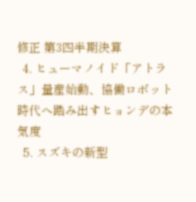修正 第3四半期決算
  4. ヒューマノイド「アトラス」量産始動、協働ロボット時代へ踏み出すヒョンデの本気度
  5. スズキの新型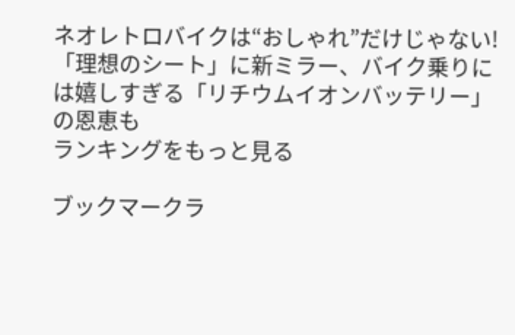ネオレトロバイクは“おしゃれ”だけじゃない!「理想のシート」に新ミラー、バイク乗りには嬉しすぎる「リチウムイオンバッテリー」の恩恵も
ランキングをもっと見る

ブックマークラ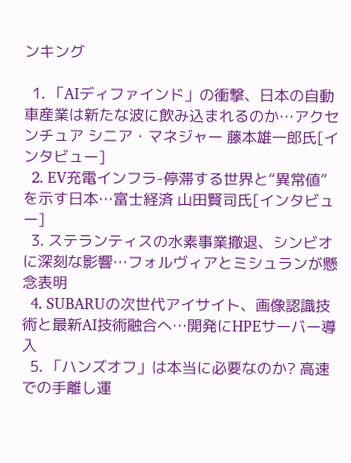ンキング

  1. 「AIディファインド」の衝撃、日本の自動車産業は新たな波に飲み込まれるのか…アクセンチュア シニア・マネジャー 藤本雄一郎氏[インタビュー]
  2. EV充電インフラ-停滞する世界と“異常値”を示す日本…富士経済 山田賢司氏[インタビュー]
  3. ステランティスの水素事業撤退、シンビオに深刻な影響…フォルヴィアとミシュランが懸念表明
  4. SUBARUの次世代アイサイト、画像認識技術と最新AI技術融合へ…開発にHPEサーバー導入
  5. 「ハンズオフ」は本当に必要なのか? 高速での手離し運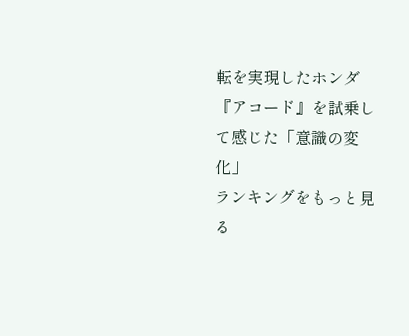転を実現したホンダ『アコード』を試乗して感じた「意識の変化」
ランキングをもっと見る